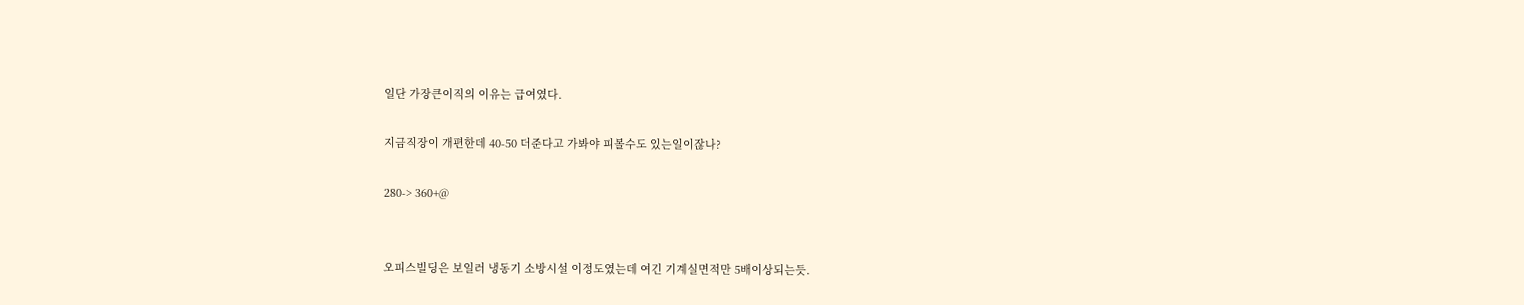일단 가장큰이직의 이유는 급여였다.

지금직장이 개편한데 40-50 더준다고 가봐야 피볼수도 있는일이잖나?

280-> 360+@


오피스빌딩은 보일러 냉동기 소방시설 이정도였는데 여긴 기계실면적만 5배이상되는듯.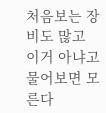처음보는 장비도 많고 이거 아냐고 물어보면 모른다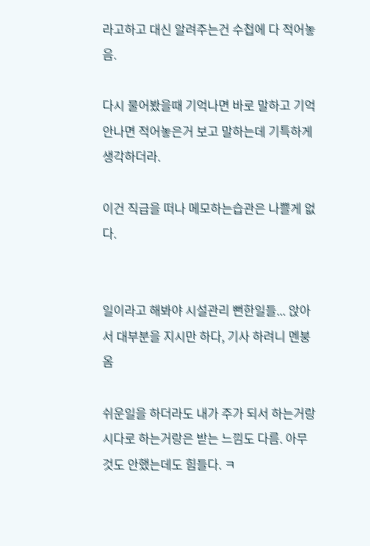라고하고 대신 알려주는건 수첩에 다 적어놓음.

다시 물어봤을때 기억나면 바로 말하고 기억안나면 적어놓은거 보고 말하는데 기특하게 생각하더라.

이건 직급을 떠나 메모하는습관은 나쁠게 없다.


일이라고 해봐야 시설관리 뻔한일들... 앉아서 대부분을 지시만 하다, 기사 하려니 멘붕옴

쉬운일을 하더라도 내가 주가 되서 하는거랑 시다로 하는거랑은 받는 느낌도 다름. 아무것도 안했는데도 힘들다. ㅋ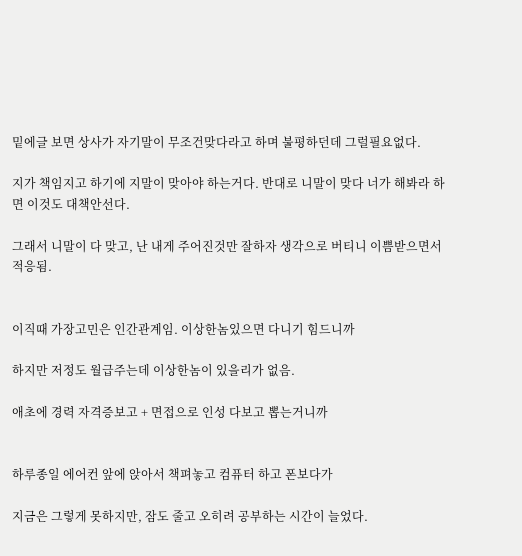밑에글 보면 상사가 자기말이 무조건맞다라고 하며 불평하던데 그럴필요없다.

지가 책임지고 하기에 지말이 맞아야 하는거다. 반대로 니말이 맞다 너가 해봐라 하면 이것도 대책안선다.

그래서 니말이 다 맞고, 난 내게 주어진것만 잘하자 생각으로 버티니 이쁨받으면서 적응됨.


이직때 가장고민은 인간관계임. 이상한놈있으면 다니기 힘드니까

하지만 저정도 월급주는데 이상한놈이 있을리가 없음.

애초에 경력 자격증보고 + 면접으로 인성 다보고 뽑는거니까


하루종일 에어컨 앞에 앉아서 책펴놓고 컴퓨터 하고 폰보다가

지금은 그렇게 못하지만, 잠도 줄고 오히려 공부하는 시간이 늘었다.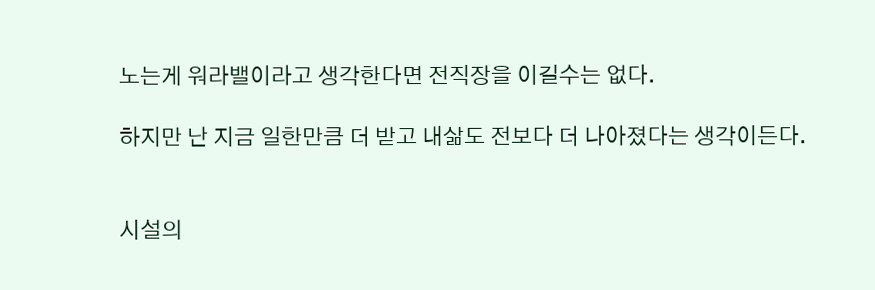노는게 워라밸이라고 생각한다면 전직장을 이길수는 없다.

하지만 난 지금 일한만큼 더 받고 내삶도 전보다 더 나아졌다는 생각이든다.


시설의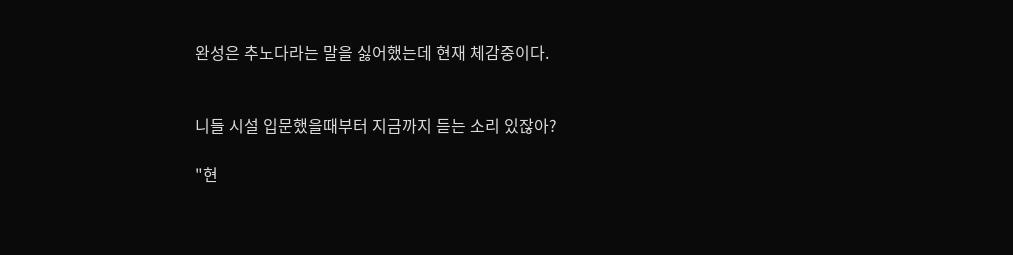완성은 추노다라는 말을 싫어했는데 현재 체감중이다.


니들 시설 입문했을때부터 지금까지 듣는 소리 있잖아?

"현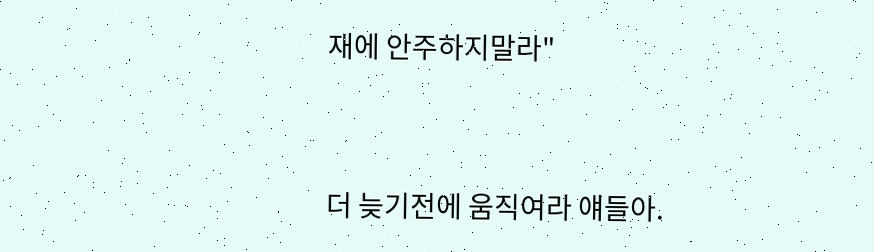재에 안주하지말라"


더 늦기전에 움직여라 얘들아.